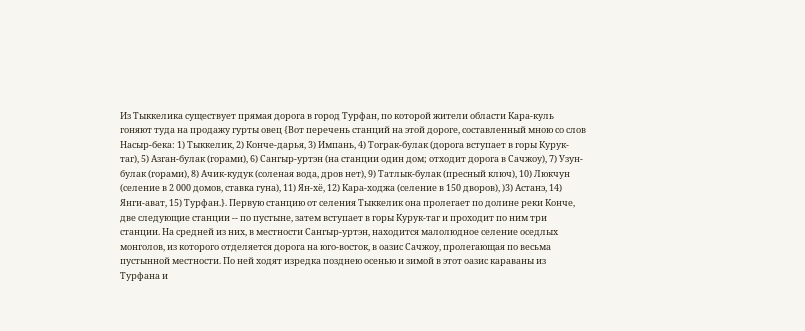Из Тыккелика существует прямая дорога в город Турфан, по которой жители области Кара-куль гоняют туда на продажу гурты овец {Вот перечень станций на этой дороге, составленный мною со слов Насыр-бека: 1) Тыккелик, 2) Конче-дарья, 3) Импань, 4) Тограк-булак (дорога вступает в горы Курук-таг), 5) Азган-булак (горами), 6) Сангыр-уртэн (на станции один дом; отходит дорога в Сачжоу), 7) Узун-булак (горами), 8) Ачик-кудук (соленая вода, дров нет), 9) Татлык-булак (пресный ключ), 10) Люкчун (селение в 2 000 домов, ставка гуна), 11) Ян-хё, 12) Кара-ходжа (селение в 150 дворов), )3) Астанэ, 14) Янги-ават, 15) Турфан.}. Первую станцию от селения Тыккелик она пролегает по долине реки Конче, две следующие станции -- по пустыне, затем вступает в горы Курук-таг и проходит по ним три станции. На средней из них, в местности Сангыр-уртэн, находится малолюдное селение оседлых монголов, из которого отделяется дорога на юго-восток, в оазис Сачжоу, пролегающая по весьма пустынной местности. По ней ходят изредка позднею осенью и зимой в этот оазис караваны из Турфана и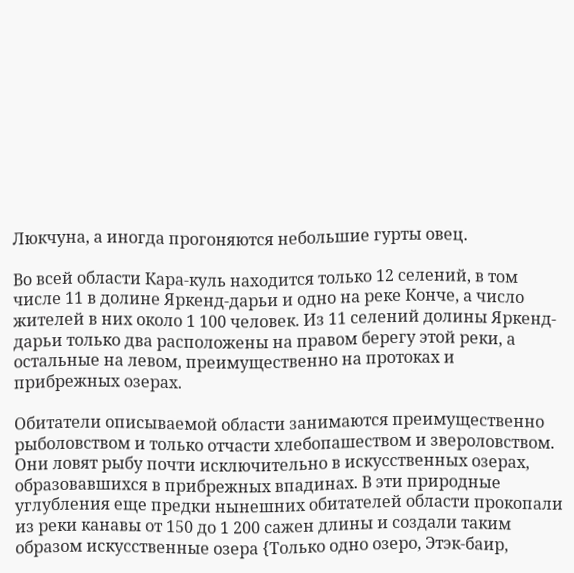Люкчуна, а иногда прогоняются небольшие гурты овец.

Во всей области Кара-куль находится только 12 селений, в том числе 11 в долине Яркенд-дарьи и одно на реке Конче, а число жителей в них около 1 100 человек. Из 11 селений долины Яркенд-дарьи только два расположены на правом берегу этой реки, а остальные на левом, преимущественно на протоках и прибрежных озерах.

Обитатели описываемой области занимаются преимущественно рыболовством и только отчасти хлебопашеством и звероловством. Они ловят рыбу почти исключительно в искусственных озерах, образовавшихся в прибрежных впадинах. В эти природные углубления еще предки нынешних обитателей области прокопали из реки канавы от 150 до 1 200 сажен длины и создали таким образом искусственные озера {Только одно озеро, Этэк-баир,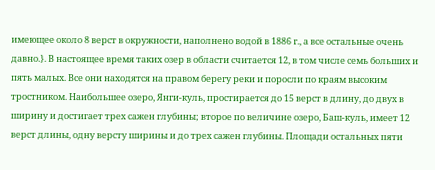имеющее около 8 верст в окружности, наполнено водой в 1886 г., а все остальные очень давно.}. В настоящее время таких озер в области считается 12, в том числе семь больших и пять малых. Все они находятся на правом берегу реки и поросли по краям высоким тростником. Наибольшее озеро, Янги-куль, простирается до 15 верст в длину, до двух в ширину и достигает трех сажен глубины; второе по величине озеро, Баш-куль, имеет 12 верст длины, одну версту ширины и до трех сажен глубины. Площади остальных пяти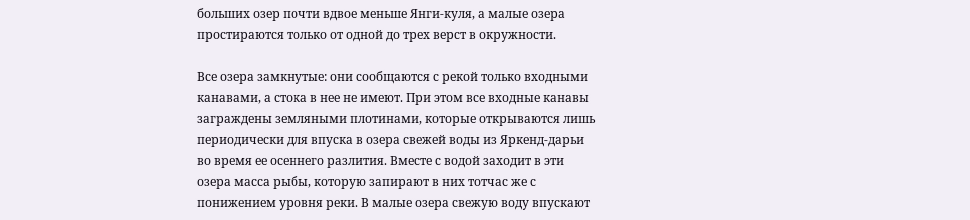больших озер почти вдвое меньше Янги-куля, а малые озера простираются только от одной до трех верст в окружности.

Все озера замкнутые: они сообщаются с рекой только входными канавами, а стока в нее не имеют. При этом все входные канавы заграждены земляными плотинами, которые открываются лишь периодически для впуска в озера свежей воды из Яркенд-дарьи во время ее осеннего разлития. Вместе с водой заходит в эти озера масса рыбы, которую запирают в них тотчас же с понижением уровня реки. В малые озера свежую воду впускают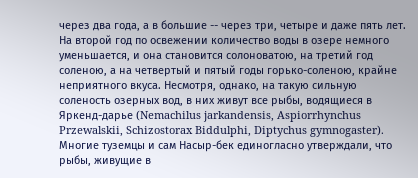через два года, а в большие -- через три, четыре и даже пять лет. На второй год по освежении количество воды в озере немного уменьшается, и она становится солоноватою, на третий год соленою, а на четвертый и пятый годы горько-соленою, крайне неприятного вкуса. Несмотря, однако, на такую сильную соленость озерных вод, в них живут все рыбы, водящиеся в Яркенд-дарье (Nemachilus jarkandensis, Aspiorrhynchus Przewalskii, Schizostorax Biddulphi, Diptychus gymnogaster). Многие туземцы и сам Насыр-бек единогласно утверждали, что рыбы, живущие в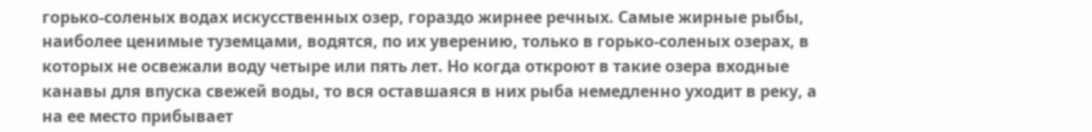горько-соленых водах искусственных озер, гораздо жирнее речных. Самые жирные рыбы, наиболее ценимые туземцами, водятся, по их уверению, только в горько-соленых озерах, в которых не освежали воду четыре или пять лет. Но когда откроют в такие озера входные канавы для впуска свежей воды, то вся оставшаяся в них рыба немедленно уходит в реку, а на ее место прибывает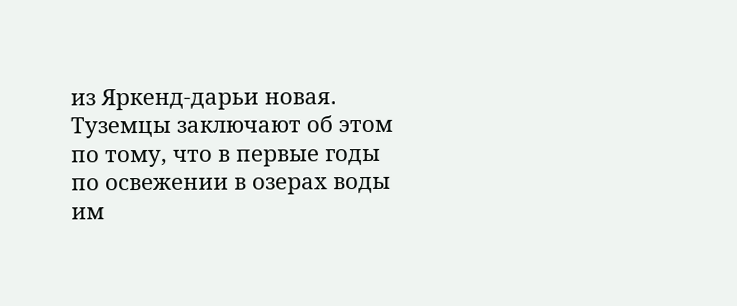из Яркенд-дарьи новая. Туземцы заключают об этом по тому, что в первые годы по освежении в озерах воды им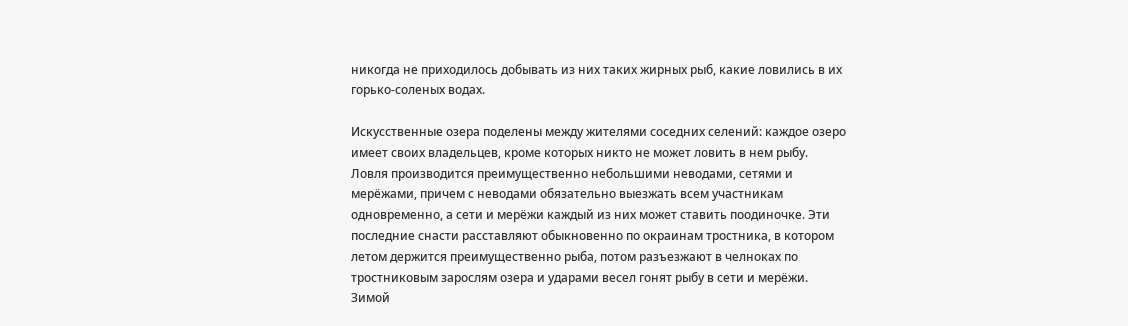никогда не приходилось добывать из них таких жирных рыб, какие ловились в их горько-соленых водах.

Искусственные озера поделены между жителями соседних селений: каждое озеро имеет своих владельцев, кроме которых никто не может ловить в нем рыбу. Ловля производится преимущественно небольшими неводами, сетями и мерёжами, причем с неводами обязательно выезжать всем участникам одновременно, а сети и мерёжи каждый из них может ставить поодиночке. Эти последние снасти расставляют обыкновенно по окраинам тростника, в котором летом держится преимущественно рыба, потом разъезжают в челноках по тростниковым зарослям озера и ударами весел гонят рыбу в сети и мерёжи. Зимой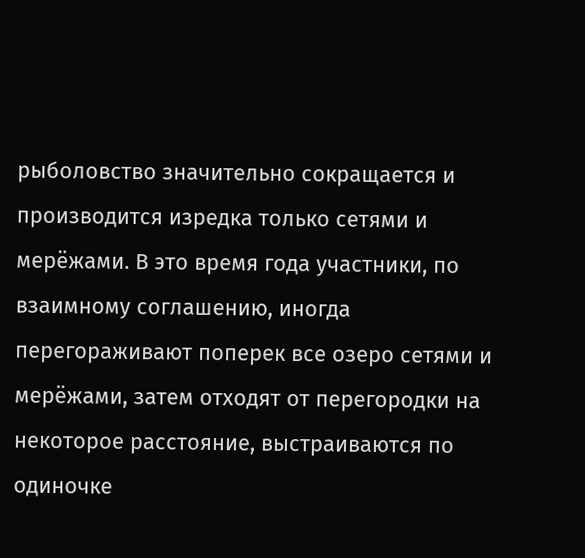рыболовство значительно сокращается и производится изредка только сетями и мерёжами. В это время года участники, по взаимному соглашению, иногда перегораживают поперек все озеро сетями и мерёжами, затем отходят от перегородки на некоторое расстояние, выстраиваются по одиночке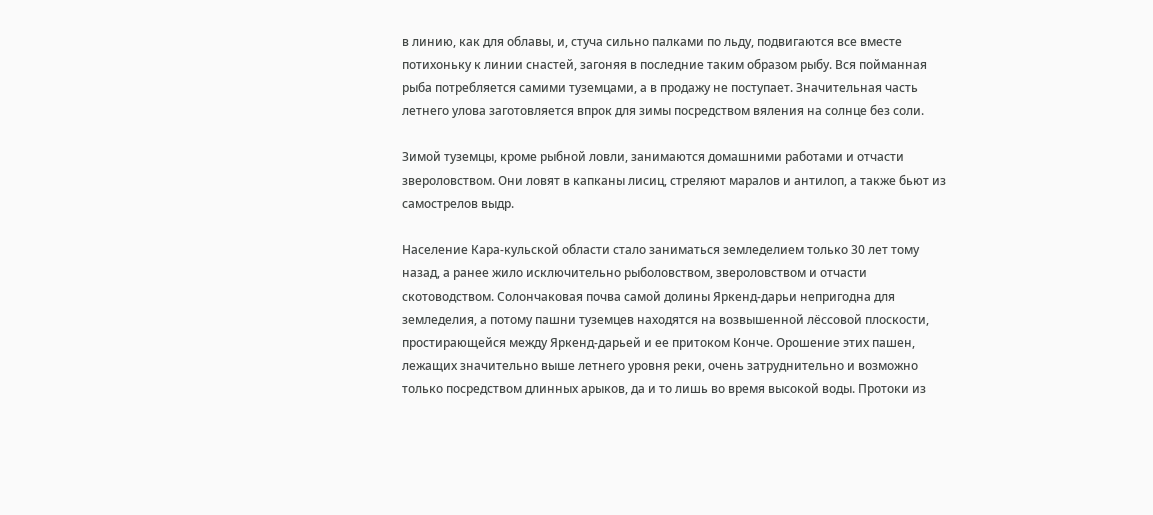в линию, как для облавы, и, стуча сильно палками по льду, подвигаются все вместе потихоньку к линии снастей, загоняя в последние таким образом рыбу. Вся пойманная рыба потребляется самими туземцами, а в продажу не поступает. Значительная часть летнего улова заготовляется впрок для зимы посредством вяления на солнце без соли.

Зимой туземцы, кроме рыбной ловли, занимаются домашними работами и отчасти звероловством. Они ловят в капканы лисиц, стреляют маралов и антилоп, а также бьют из самострелов выдр.

Население Кара-кульской области стало заниматься земледелием только 30 лет тому назад, а ранее жило исключительно рыболовством, звероловством и отчасти скотоводством. Солончаковая почва самой долины Яркенд-дарьи непригодна для земледелия, а потому пашни туземцев находятся на возвышенной лёссовой плоскости, простирающейся между Яркенд-дарьей и ее притоком Конче. Орошение этих пашен, лежащих значительно выше летнего уровня реки, очень затруднительно и возможно только посредством длинных арыков, да и то лишь во время высокой воды. Протоки из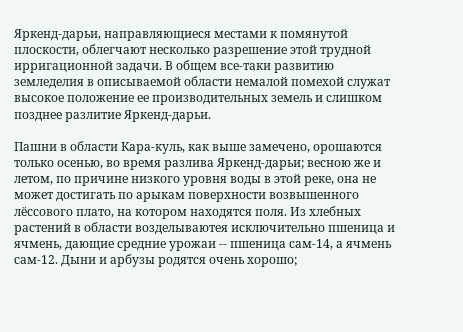Яркенд-дарьи, направляющиеся местами к помянутой плоскости, облегчают несколько разрешение этой трудной ирригационной задачи. В общем все-таки развитию земледелия в описываемой области немалой помехой служат высокое положение ее производительных земель и слишком позднее разлитие Яркенд-дарьи.

Пашни в области Кара-куль, как выше замечено, орошаются только осенью, во время разлива Яркенд-дарьи; весною же и летом, по причине низкого уровня воды в этой реке, она не может достигать по арыкам поверхности возвышенного лёссового плато, на котором находятся поля. Из хлебных растений в области возделываютея исключительно пшеница и ячмень, дающие средние урожаи -- пшеница сам-14, а ячмень сам-12. Дыни и арбузы родятся очень хорошо;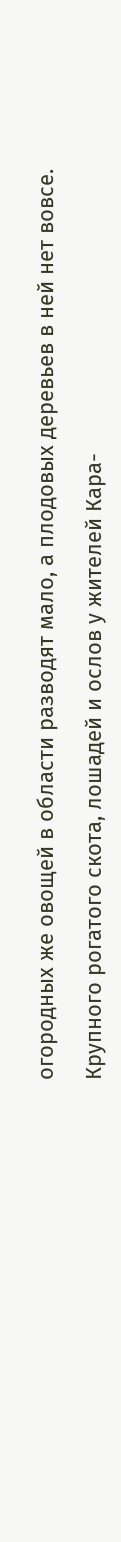огородных же овощей в области разводят мало, а плодовых деревьев в ней нет вовсе.

Крупного рогатого скота, лошадей и ослов у жителей Кара-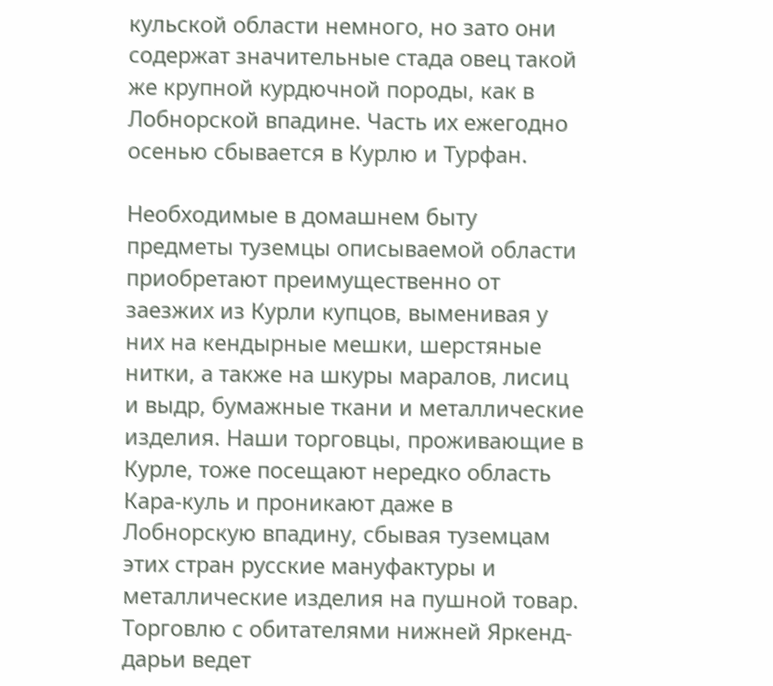кульской области немного, но зато они содержат значительные стада овец такой же крупной курдючной породы, как в Лобнорской впадине. Часть их ежегодно осенью сбывается в Курлю и Турфан.

Необходимые в домашнем быту предметы туземцы описываемой области приобретают преимущественно от заезжих из Курли купцов, выменивая у них на кендырные мешки, шерстяные нитки, а также на шкуры маралов, лисиц и выдр, бумажные ткани и металлические изделия. Наши торговцы, проживающие в Курле, тоже посещают нередко область Кара-куль и проникают даже в Лобнорскую впадину, сбывая туземцам этих стран русские мануфактуры и металлические изделия на пушной товар. Торговлю с обитателями нижней Яркенд-дарьи ведет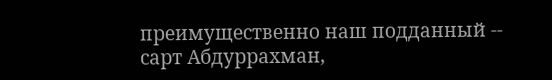преимущественно наш подданный -- сарт Абдуррахман,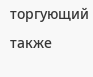торгующий также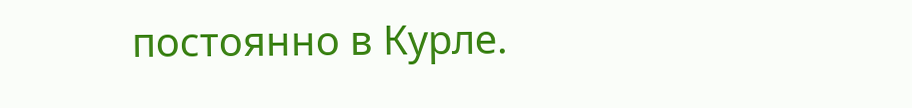постоянно в Курле.